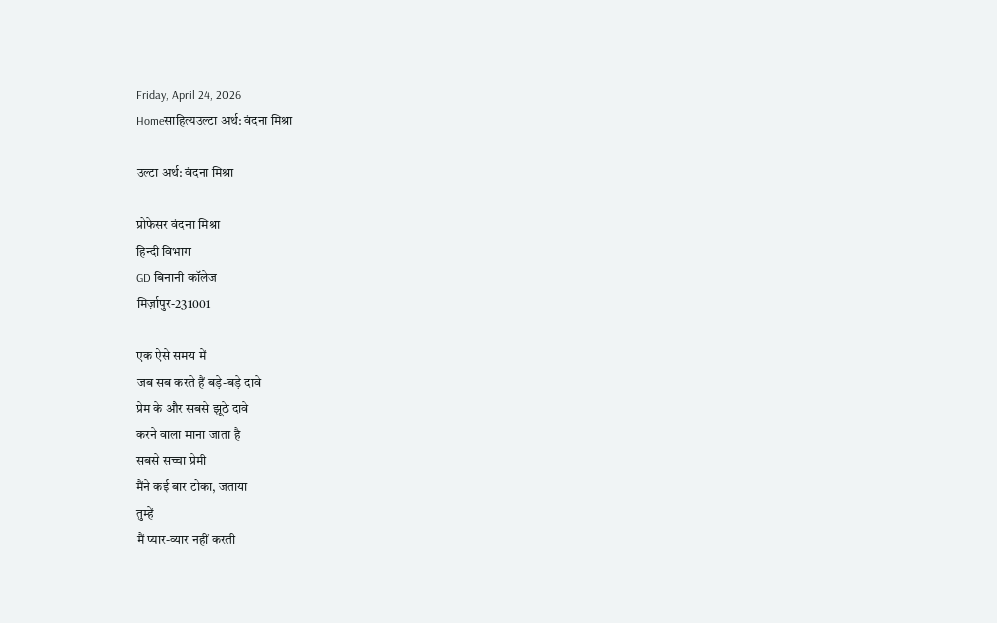Friday, April 24, 2026
Homeसाहित्यउल्टा अर्थ: वंदना मिश्रा

उल्टा अर्थ: वंदना मिश्रा

प्रोफेसर वंदना मिश्रा
हिन्दी विभाग
GD बिनानी कॉलेज
मिर्ज़ापुर-231001

एक ऐसे समय में
जब सब करते हैं बड़े-बड़े दावे
प्रेम के और सबसे झूठे दावे
करने वाला माना जाता है
सबसे सच्चा प्रेमी
मैंने कई बार टोका, जताया
तुम्हें
मैं प्यार-व्यार नहीं करती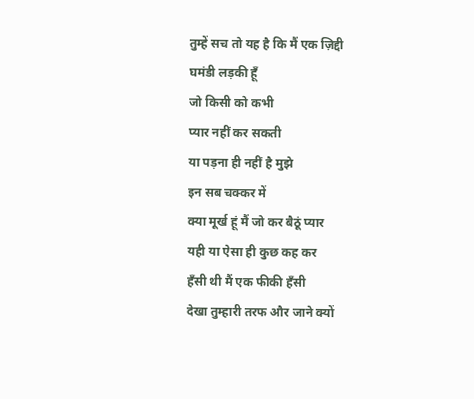तुम्हें सच तो यह है कि मैं एक ज़िद्दी
घमंडी लड़की हूँ
जो किसी को कभी
प्यार नहीं कर सकती
या पड़ना ही नहीं है मुझे
इन सब चक्कर में
क्या मूर्ख हूं मैं जो कर बैठूं प्यार
यही या ऐसा ही कुछ कह कर
हँसी थी मैं एक फीकी हँसी
देखा तुम्हारी तरफ और जाने क्यों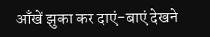आँखें झुका कर दाएं-बाएं देखने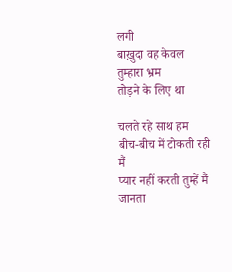लगी
बाख़ुदा वह केवल तुम्हारा भ्रम
तोड़ने के लिए था

चलते रहे साथ हम
बीच-बीच में टोकती रही मैं
प्यार नहीं करती तुम्हें मैं
जानता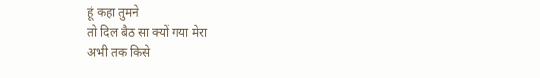हूं कहा तुमने
तो दिल बैठ सा क्यों गया मेरा
अभी तक किसे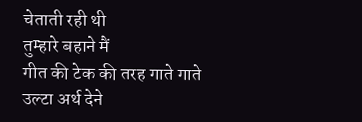चेताती रही थी
तुम्हारे बहाने मैं
गीत की टेक की तरह गाते गाते
उल्टा अर्थ देने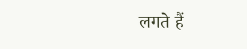लगते हैं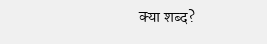क्या शब्द?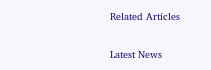Related Articles

Latest News